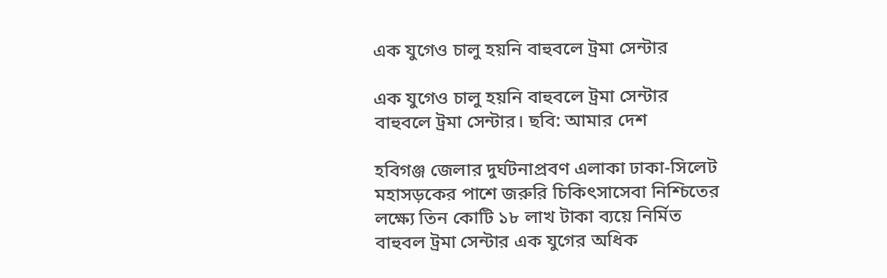এক যুগেও চালু হয়নি বাহুবলে ট্রমা সেন্টার

এক যুগেও চালু হয়নি বাহুবলে ট্রমা সেন্টার
বাহুবলে ট্রমা সেন্টার। ছবি: আমার দেশ

হবিগঞ্জ জেলার দুর্ঘটনাপ্রবণ এলাকা ঢাকা-সিলেট মহাসড়কের পাশে জরুরি চিকিৎসাসেবা নিশ্চিতের লক্ষ্যে তিন কোটি ১৮ লাখ টাকা ব্যয়ে নির্মিত বাহুবল ট্রমা সেন্টার এক যুগের অধিক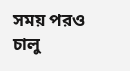সময় পরও চালু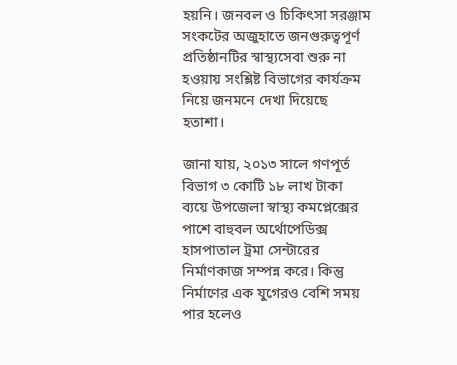হয়নি। জনবল ও চিকিৎসা সরঞ্জাম সংকটের অজুহাতে জনগুরুত্বপূর্ণ প্রতিষ্ঠানটির স্বাস্থ্যসেবা শুরু না হওয়ায় সংশ্লিষ্ট বিভাগের কার্যক্রম নিয়ে জনমনে দেখা দিয়েছে হতাশা।

জানা যায়, ২০১৩ সালে গণপূর্ত বিভাগ ৩ কোটি ১৮ লাখ টাকা ব্যয়ে উপজেলা স্বাস্থ্য কমপ্লেক্সের পাশে বাহুবল অর্থোপেডিক্স হাসপাতাল ট্রমা সেন্টারের নির্মাণকাজ সম্পন্ন করে। কিন্তু নির্মাণের এক যুগেরও বেশি সময় পার হলেও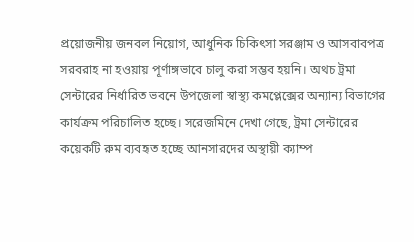প্রয়োজনীয় জনবল নিয়োগ, আধুনিক চিকিৎসা সরঞ্জাম ও আসবাবপত্র সরবরাহ না হওয়ায় পূর্ণাঙ্গভাবে চালু করা সম্ভব হয়নি। অথচ ট্রমা সেন্টারের নির্ধারিত ভবনে উপজেলা স্বাস্থ্য কমপ্লেক্সের অন্যান্য বিভাগের কার্যক্রম পরিচালিত হচ্ছে। সরেজমিনে দেখা গেছে, ট্রমা সেন্টারের কয়েকটি রুম ব্যবহৃত হচ্ছে আনসারদের অস্থায়ী ক্যাম্প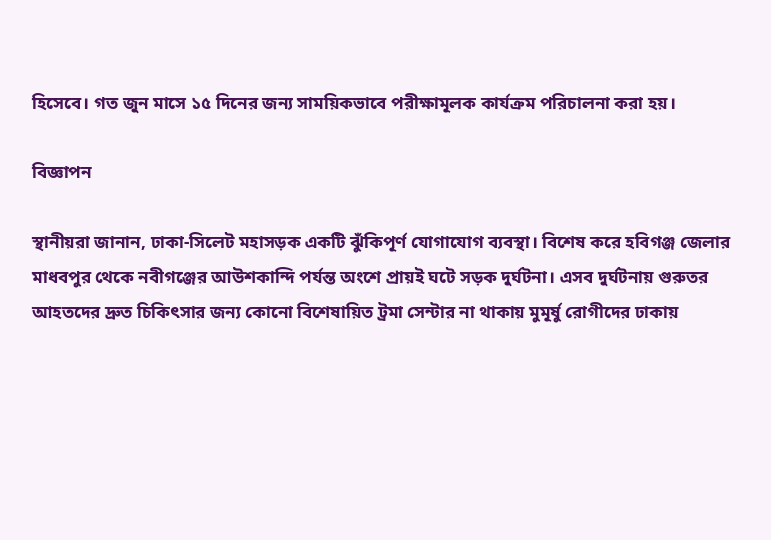হিসেবে। গত জুন মাসে ১৫ দিনের জন্য সাময়িকভাবে পরীক্ষামূলক কার্যক্রম পরিচালনা করা হয়।

বিজ্ঞাপন

স্থানীয়রা জানান, ঢাকা-সিলেট মহাসড়ক একটি ঝুঁকিপূর্ণ যোগাযোগ ব্যবস্থা। বিশেষ করে হবিগঞ্জ জেলার মাধবপুর থেকে নবীগঞ্জের আউশকান্দি পর্যন্ত অংশে প্রায়ই ঘটে সড়ক দুর্ঘটনা। এসব দুর্ঘটনায় গুরুতর আহতদের দ্রুত চিকিৎসার জন্য কোনো বিশেষায়িত ট্রমা সেন্টার না থাকায় মুমূর্ষু রোগীদের ঢাকায়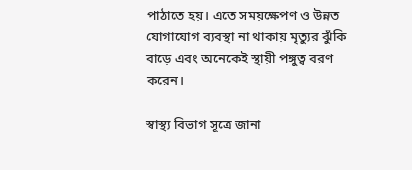পাঠাতে হয়। এতে সময়ক্ষেপণ ও উন্নত যোগাযোগ ব্যবস্থা না থাকায় মৃত্যুর ঝুঁকি বাড়ে এবং অনেকেই স্থায়ী পঙ্গুত্ব বরণ করেন।

স্বাস্থ্য বিভাগ সূত্রে জানা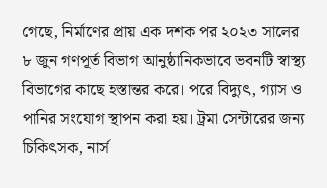গেছে, নির্মাণের প্রায় এক দশক পর ২০২৩ সালের ৮ জুন গণপূর্ত বিভাগ আনুষ্ঠানিকভাবে ভবনটি স্বাস্থ্য বিভাগের কাছে হস্তান্তর করে। পরে বিদ্যুৎ, গ্যাস ও পানির সংযোগ স্থাপন করা হয়। ট্রমা সেন্টারের জন্য চিকিৎসক, নার্স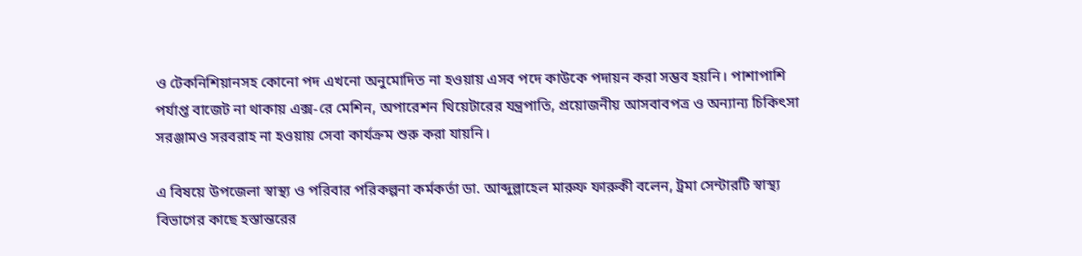ও টেকনিশিয়ানসহ কোনো পদ এখনো অনুমোদিত না হওয়ায় এসব পদে কাউকে পদায়ন করা সম্ভব হয়নি। পাশাপাশি পর্যাপ্ত বাজেট না থাকায় এক্স-রে মেশিন, অপারেশন থিয়েটারের যন্ত্রপাতি, প্রয়োজনীয় আসবাবপত্র ও অন্যান্য চিকিৎসা সরঞ্জামও সরবরাহ না হওয়ায় সেবা কার্যক্রম শুরু করা যায়নি।

এ বিষয়ে উপজেলা স্বাস্থ্য ও পরিবার পরিকল্পনা কর্মকর্তা ডা. আব্দুল্লাহেল মারুফ ফারুকী বলেন, ট্রমা সেন্টারটি স্বাস্থ্য বিভাগের কাছে হস্তান্তরের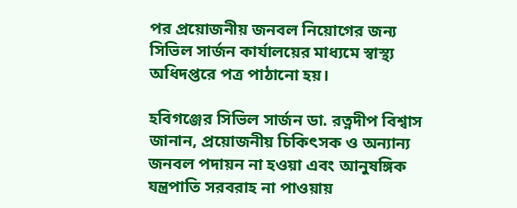পর প্রয়োজনীয় জনবল নিয়োগের জন্য সিভিল সার্জন কার্যালয়ের মাধ্যমে স্বাস্থ্য অধিদপ্তরে পত্র পাঠানো হয়।

হবিগঞ্জের সিভিল সার্জন ডা. রত্নদীপ বিশ্বাস জানান, প্রয়োজনীয় চিকিৎসক ও অন্যান্য জনবল পদায়ন না হওয়া এবং আনুষঙ্গিক যন্ত্রপাতি সরবরাহ না পাওয়ায়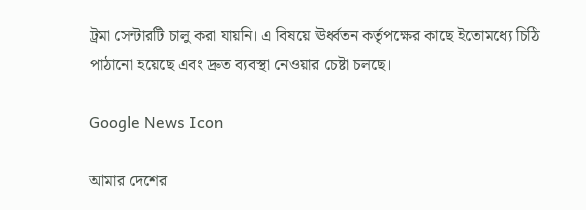ট্রমা সেন্টারটি চালু করা যায়নি। এ বিষয়ে ঊর্ধ্বতন কর্তৃপক্ষের কাছে ইতোমধ্যে চিঠি পাঠানো হয়েছে এবং দ্রুত ব্যবস্থা নেওয়ার চেষ্টা চলছে।

Google News Icon

আমার দেশের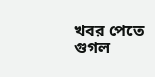খবর পেতে গুগল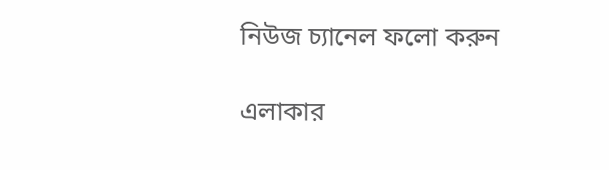নিউজ চ্যানেল ফলো করুন

এলাকার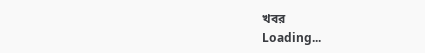খবর
Loading...